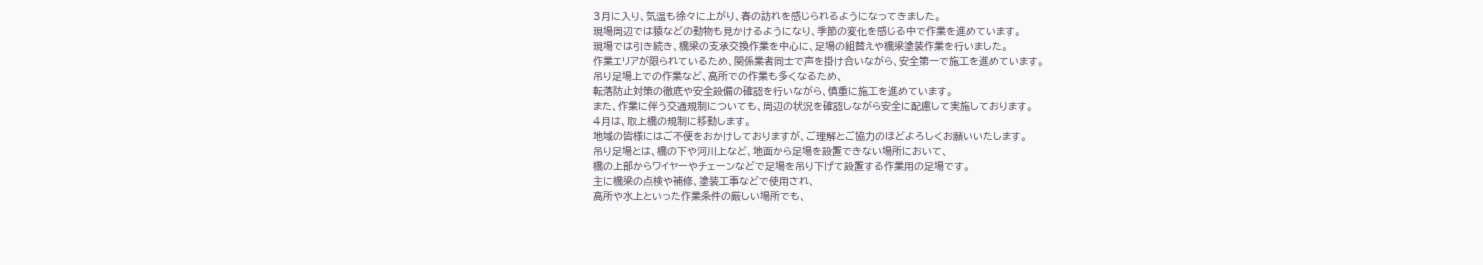3月に入り、気温も徐々に上がり、春の訪れを感じられるようになってきました。
現場周辺では猿などの動物も見かけるようになり、季節の変化を感じる中で作業を進めています。
現場では引き続き、橋梁の支承交換作業を中心に、足場の組替えや橋梁塗装作業を行いました。
作業エリアが限られているため、関係業者同士で声を掛け合いながら、安全第一で施工を進めています。
吊り足場上での作業など、高所での作業も多くなるため、
転落防止対策の徹底や安全設備の確認を行いながら、慎重に施工を進めています。
また、作業に伴う交通規制についても、周辺の状況を確認しながら安全に配慮して実施しております。
4月は、取上橋の規制に移動します。
地域の皆様にはご不便をおかけしておりますが、ご理解とご協力のほどよろしくお願いいたします。
吊り足場とは、橋の下や河川上など、地面から足場を設置できない場所において、
橋の上部からワイヤーやチェーンなどで足場を吊り下げて設置する作業用の足場です。
主に橋梁の点検や補修、塗装工事などで使用され、
高所や水上といった作業条件の厳しい場所でも、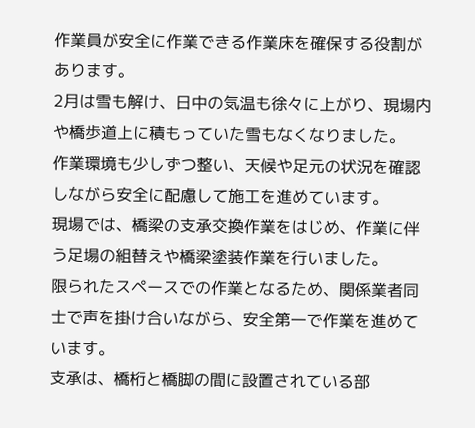作業員が安全に作業できる作業床を確保する役割があります。
2月は雪も解け、日中の気温も徐々に上がり、現場内や橋歩道上に積もっていた雪もなくなりました。
作業環境も少しずつ整い、天候や足元の状況を確認しながら安全に配慮して施工を進めています。
現場では、橋梁の支承交換作業をはじめ、作業に伴う足場の組替えや橋梁塗装作業を行いました。
限られたスペースでの作業となるため、関係業者同士で声を掛け合いながら、安全第一で作業を進めています。
支承は、橋桁と橋脚の間に設置されている部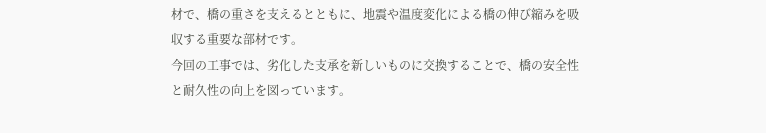材で、橋の重さを支えるとともに、地震や温度変化による橋の伸び縮みを吸収する重要な部材です。
今回の工事では、劣化した支承を新しいものに交換することで、橋の安全性と耐久性の向上を図っています。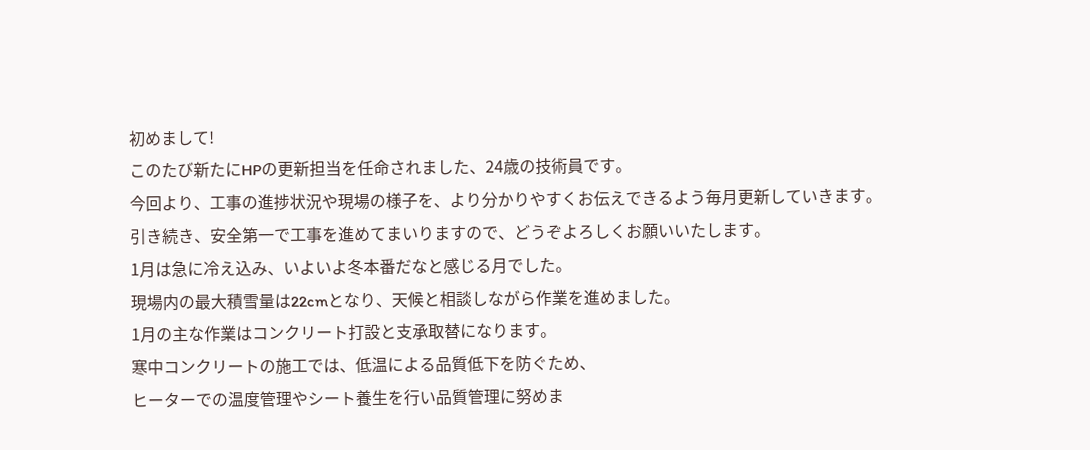初めまして!
このたび新たにHPの更新担当を任命されました、24歳の技術員です。
今回より、工事の進捗状況や現場の様子を、より分かりやすくお伝えできるよう毎月更新していきます。
引き続き、安全第一で工事を進めてまいりますので、どうぞよろしくお願いいたします。
1月は急に冷え込み、いよいよ冬本番だなと感じる月でした。
現場内の最大積雪量は22cmとなり、天候と相談しながら作業を進めました。
1月の主な作業はコンクリート打設と支承取替になります。
寒中コンクリートの施工では、低温による品質低下を防ぐため、
ヒーターでの温度管理やシート養生を行い品質管理に努めま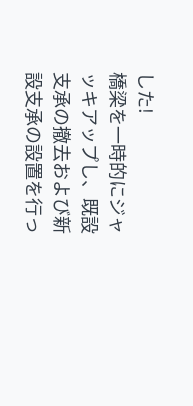した!
橋梁を一時的にジャッキアップし、既設支承の撤去および新設支承の設置を行っ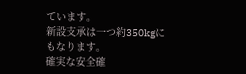ています。
新設支承は一つ約350kgにもなります。
確実な安全確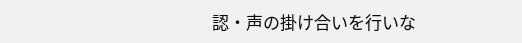認・声の掛け合いを行いな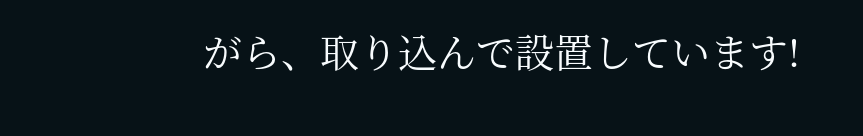がら、取り込んで設置しています!